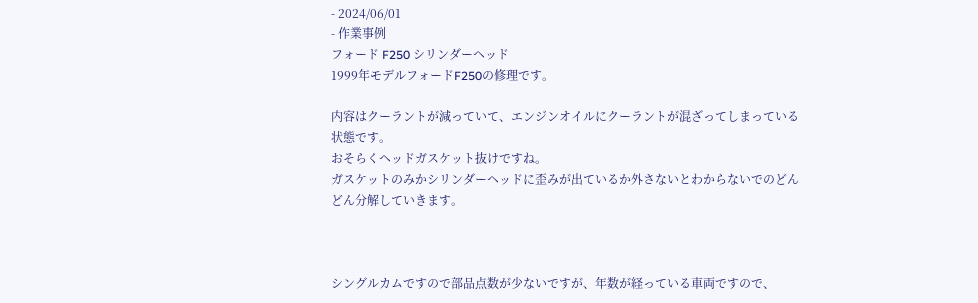- 2024/06/01
- 作業事例
フォード F250 シリンダーヘッド
1999年モデルフォードF250の修理です。

内容はクーラントが減っていて、エンジンオイルにクーラントが混ざってしまっている状態です。
おそらくヘッドガスケット抜けですね。
ガスケットのみかシリンダーヘッドに歪みが出ているか外さないとわからないでのどんどん分解していきます。



シングルカムですので部品点数が少ないですが、年数が経っている車両ですので、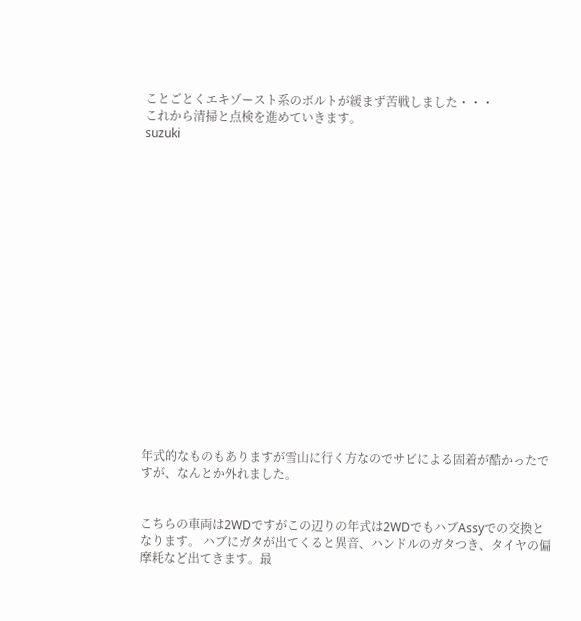ことごとくエキゾースト系のボルトが緩まず苦戦しました・・・
これから清掃と点検を進めていきます。
suzuki


















年式的なものもありますが雪山に行く方なのでサビによる固着が酷かったですが、なんとか外れました。


こちらの車両は2WDですがこの辺りの年式は2WDでもハブAssyでの交換となります。 ハブにガタが出てくると異音、ハンドルのガタつき、タイヤの偏摩耗など出てきます。最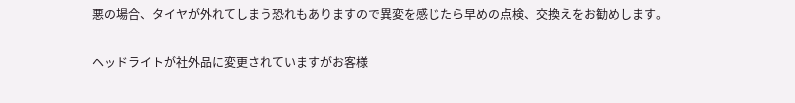悪の場合、タイヤが外れてしまう恐れもありますので異変を感じたら早めの点検、交換えをお勧めします。

ヘッドライトが社外品に変更されていますがお客様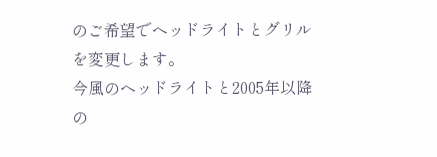のご希望でヘッドライトとグリルを変更します。
今風のヘッドライトと2005年以降の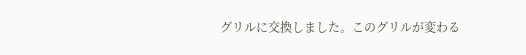グリルに交換しました。このグリルが変わる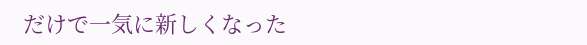だけで一気に新しくなった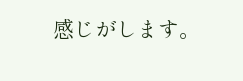感じがします。